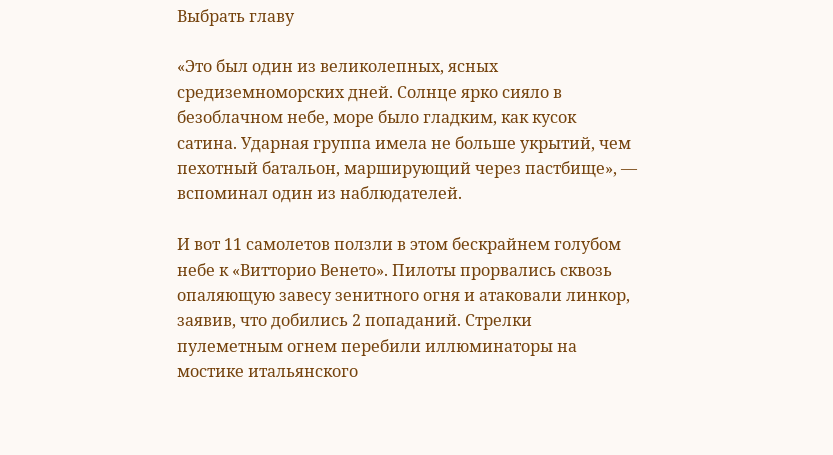Выбрать главу

«Это был один из великолепных, ясных средиземноморских дней. Солнце ярко сияло в безоблачном небе, море было гладким, как кусок сатина. Ударная группа имела не больше укрытий, чем пехотный батальон, марширующий через пастбище», — вспоминал один из наблюдателей.

И вот 11 самолетов ползли в этом бескрайнем голубом небе к «Витторио Венето». Пилоты прорвались сквозь опаляющую завесу зенитного огня и атаковали линкор, заявив, что добились 2 попаданий. Стрелки пулеметным огнем перебили иллюминаторы на мостике итальянского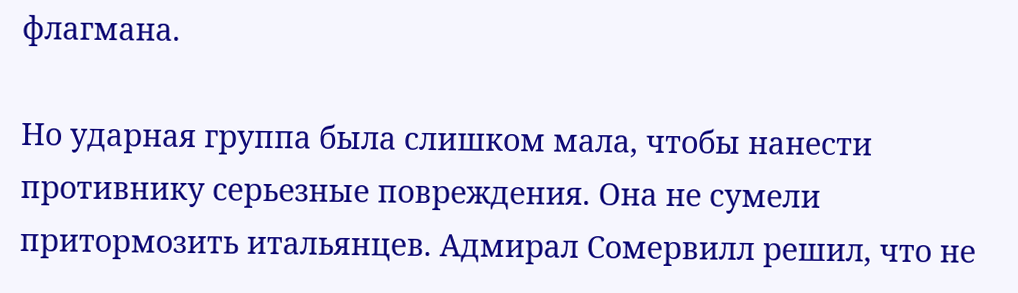флагмана.

Но ударная группа была слишком мала, чтобы нанести противнику серьезные повреждения. Она не сумели притормозить итальянцев. Адмирал Сомервилл решил, что не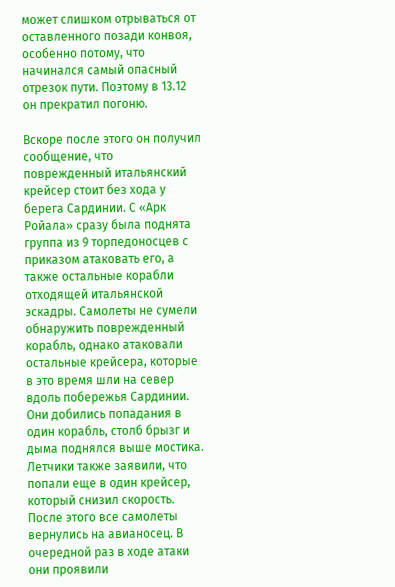может слишком отрываться от оставленного позади конвоя, особенно потому, что начинался самый опасный отрезок пути. Поэтому в 13.12 он прекратил погоню.

Вскоре после этого он получил сообщение, что поврежденный итальянский крейсер стоит без хода у берега Сардинии. С «Арк Ройала» сразу была поднята группа из 9 торпедоносцев с приказом атаковать его, а также остальные корабли отходящей итальянской эскадры. Самолеты не сумели обнаружить поврежденный корабль, однако атаковали остальные крейсера, которые в это время шли на север вдоль побережья Сардинии. Они добились попадания в один корабль, столб брызг и дыма поднялся выше мостика. Летчики также заявили, что попали еще в один крейсер, который снизил скорость. После этого все самолеты вернулись на авианосец. В очередной раз в ходе атаки они проявили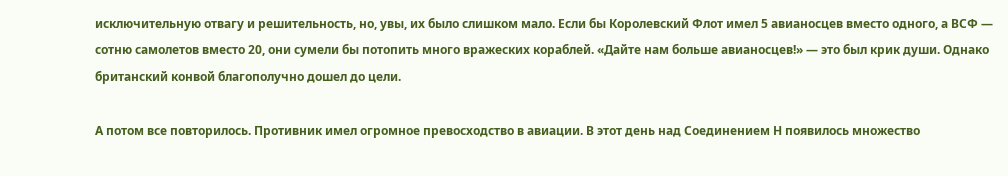исключительную отвагу и решительность, но, увы, их было слишком мало. Если бы Королевский Флот имел 5 авианосцев вместо одного, а ВСФ — сотню самолетов вместо 20, они сумели бы потопить много вражеских кораблей. «Дайте нам больше авианосцев!» — это был крик души. Однако британский конвой благополучно дошел до цели.

А потом все повторилось. Противник имел огромное превосходство в авиации. В этот день над Соединением Н появилось множество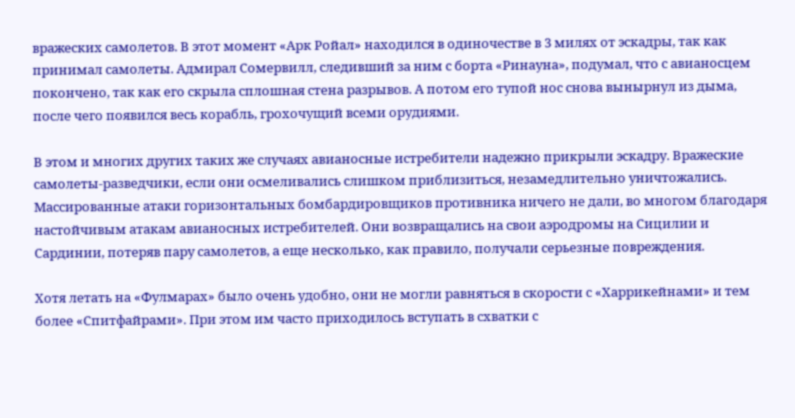вражеских самолетов. В этот момент «Арк Ройал» находился в одиночестве в 3 милях от эскадры, так как принимал самолеты. Адмирал Сомервилл, следивший за ним с борта «Ринауна», подумал, что с авианосцем покончено, так как его скрыла сплошная стена разрывов. А потом его тупой нос снова вынырнул из дыма, после чего появился весь корабль, грохочущий всеми орудиями.

В этом и многих других таких же случаях авианосные истребители надежно прикрыли эскадру. Вражеские самолеты-разведчики, если они осмеливались слишком приблизиться, незамедлительно уничтожались. Массированные атаки горизонтальных бомбардировщиков противника ничего не дали, во многом благодаря настойчивым атакам авианосных истребителей. Они возвращались на свои аэродромы на Сицилии и Сардинии, потеряв пару самолетов, а еще несколько, как правило, получали серьезные повреждения.

Хотя летать на «Фулмарах» было очень удобно, они не могли равняться в скорости с «Харрикейнами» и тем более «Спитфайрами». При этом им часто приходилось вступать в схватки с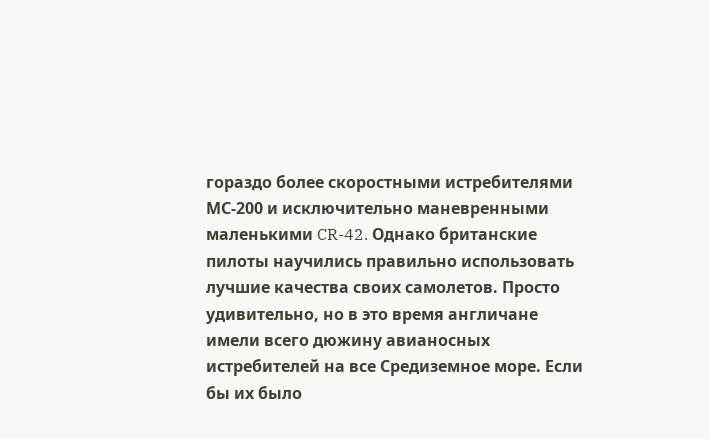гораздо более скоростными истребителями МС-200 и исключительно маневренными маленькими CR-42. Однако британские пилоты научились правильно использовать лучшие качества своих самолетов. Просто удивительно, но в это время англичане имели всего дюжину авианосных истребителей на все Средиземное море. Если бы их было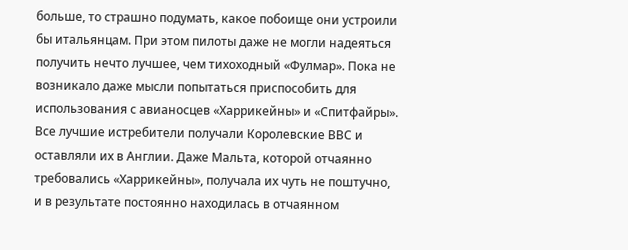больше, то страшно подумать, какое побоище они устроили бы итальянцам. При этом пилоты даже не могли надеяться получить нечто лучшее, чем тихоходный «Фулмар». Пока не возникало даже мысли попытаться приспособить для использования с авианосцев «Харрикейны» и «Спитфайры». Все лучшие истребители получали Королевские ВВС и оставляли их в Англии. Даже Мальта, которой отчаянно требовались «Харрикейны», получала их чуть не поштучно, и в результате постоянно находилась в отчаянном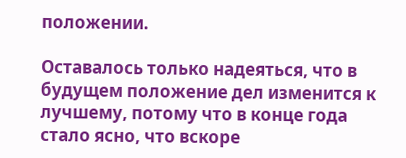положении.

Оставалось только надеяться, что в будущем положение дел изменится к лучшему, потому что в конце года стало ясно, что вскоре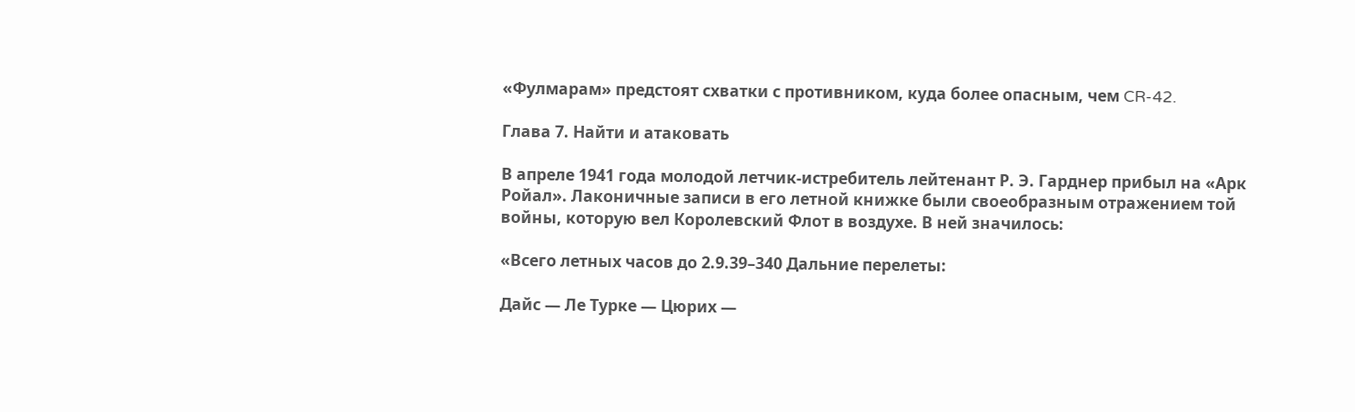«Фулмарам» предстоят схватки с противником, куда более опасным, чем CR-42.

Глава 7. Найти и атаковать

В апреле 1941 года молодой летчик-истребитель лейтенант Р. Э. Гарднер прибыл на «Арк Ройал». Лаконичные записи в его летной книжке были своеобразным отражением той войны, которую вел Королевский Флот в воздухе. В ней значилось:

«Всего летных часов до 2.9.39–340 Дальние перелеты:

Дайс — Ле Турке — Цюрих —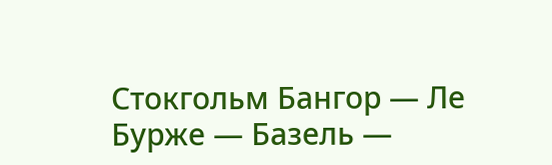Стокгольм Бангор — Ле Бурже — Базель —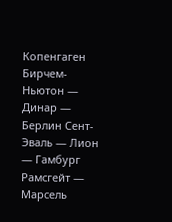Копенгаген Бирчем-Ньютон — Динар — Берлин Сент-Эваль — Лион — Гамбург Рамсгейт — Марсель